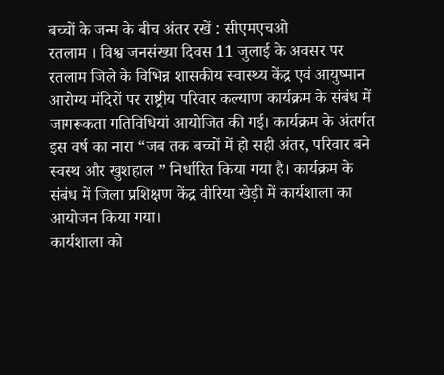बच्चों के जन्म के बीच अंतर रखें : सीएमएचओ
रतलाम । विश्व जनसंख्या दिवस 11 जुलाई के अवसर पर रतलाम जिले के विभिन्न शासकीय स्वास्थ्य केंद्र एवं आयुष्मान आरोग्य मंदिरों पर राष्ट्रीय परिवार कल्याण कार्यक्रम के संबंध में जागरूकता गतिविधियां आयोजित की गई। कार्यक्रम के अंतर्गत इस वर्ष का नारा “जब तक बच्चों में हो सही अंतर, परिवार बने स्वस्थ और खुशहाल ” निर्धारित किया गया है। कार्यक्रम के संबंध में जिला प्रशिक्षण केंद्र वीरिया खेड़ी में कार्यशाला का आयोजन किया गया।
कार्यशाला को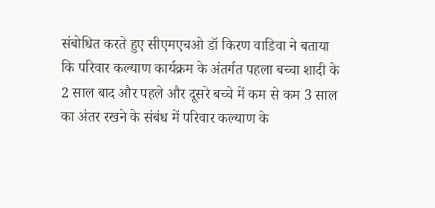संबोधित करते हुए सीएमएचओ डॉ किरण वाडिवा ने बताया कि परिवार कल्याण कार्यक्रम के अंतर्गत पहला बच्चा शादी के 2 साल बाद और पहले और दूसरे बच्चे में कम से कम 3 साल का अंतर रखने के संबंध में परिवार कल्याण के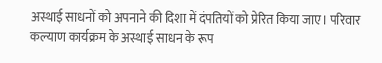अस्थाई साधनों को अपनाने की दिशा में दंपतियों को प्रेरित किया जाए। परिवार कल्याण कार्यक्रम के अस्थाई साधन के रूप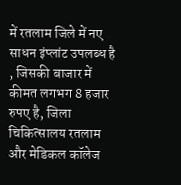में रतलाम जिले में नए साधन इंप्लांट उपलब्ध है , जिसकी बाजार में कीमत लगभग 8 हजार रुपए है, जिला चिकित्सालय रतलाम और मेडिकल कॉलेज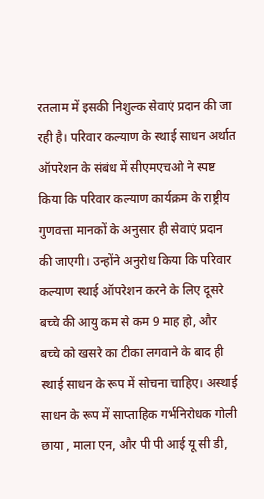रतलाम में इसकी निशुल्क सेवाएं प्रदान की जा रही है। परिवार कल्याण के स्थाई साधन अर्थात ऑपरेशन के संबंध में सीएमएचओ ने स्पष्ट किया कि परिवार कल्याण कार्यक्रम के राष्ट्रीय गुणवत्ता मानकों के अनुसार ही सेवाएं प्रदान की जाएगी। उन्होंने अनुरोध किया कि परिवार कल्याण स्थाई ऑपरेशन करने के लिए दूसरे बच्चे की आयु कम से कम 9 माह हो, और बच्चे को खसरे का टीका लगवाने के बाद ही स्थाई साधन के रूप में सोचना चाहिए। अस्थाई साधन के रूप में साप्ताहिक गर्भनिरोधक गोली छाया , माला एन, और पी पी आई यू सी डी,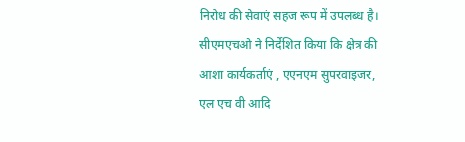निरोध की सेवाएं सहज रूप में उपलब्ध है।
सीएमएचओ ने निर्देशित किया कि क्षेत्र की आशा कार्यकर्ताएं , एएनएम सुपरवाइजर, एल एच वी आदि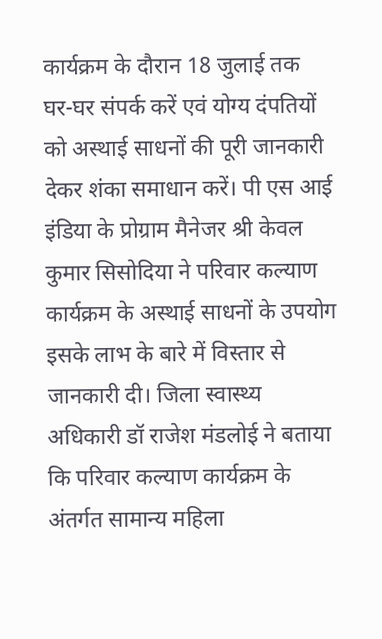कार्यक्रम के दौरान 18 जुलाई तक घर-घर संपर्क करें एवं योग्य दंपतियों को अस्थाई साधनों की पूरी जानकारी देकर शंका समाधान करें। पी एस आई इंडिया के प्रोग्राम मैनेजर श्री केवल कुमार सिसोदिया ने परिवार कल्याण कार्यक्रम के अस्थाई साधनों के उपयोग इसके लाभ के बारे में विस्तार से जानकारी दी। जिला स्वास्थ्य अधिकारी डॉ राजेश मंडलोई ने बताया कि परिवार कल्याण कार्यक्रम के अंतर्गत सामान्य महिला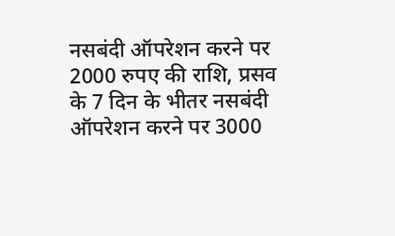नसबंदी ऑपरेशन करने पर 2000 रुपए की राशि, प्रसव के 7 दिन के भीतर नसबंदी ऑपरेशन करने पर 3000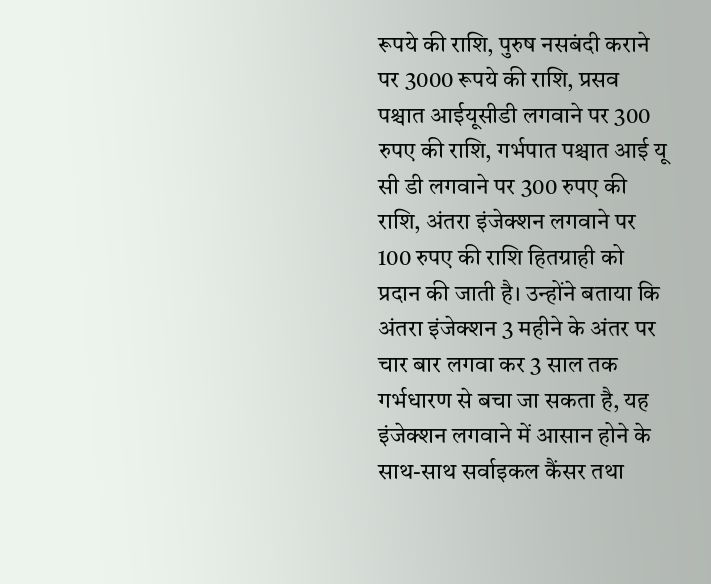रूपये की राशि, पुरुष नसबंदी कराने पर 3000 रूपये की राशि, प्रसव पश्चात आईयूसीडी लगवाने पर 300 रुपए की राशि, गर्भपात पश्चात आई यू सी डी लगवाने पर 300 रुपए की राशि, अंतरा इंजेक्शन लगवाने पर 100 रुपए की राशि हितग्राही को प्रदान की जाती है। उन्होंने बताया कि अंतरा इंजेक्शन 3 महीने के अंतर पर चार बार लगवा कर 3 साल तक गर्भधारण से बचा जा सकता है, यह इंजेक्शन लगवाने में आसान होने के साथ-साथ सर्वाइकल कैंसर तथा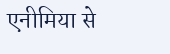एनीमिया से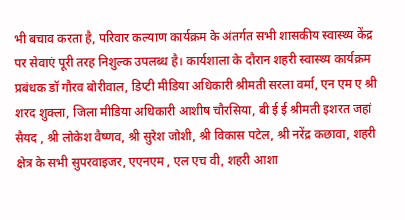भी बचाव करता है, परिवार कल्याण कार्यक्रम के अंतर्गत सभी शासकीय स्वास्थ्य केंद्र पर सेवाएं पूरी तरह निशुल्क उपलब्ध है। कार्यशाला के दौरान शहरी स्वास्थ्य कार्यक्रम प्रबंधक डॉ गौरव बोरीवाल, डिप्टी मीडिया अधिकारी श्रीमती सरला वर्मा, एन एम ए श्री शरद शुक्ला, जिला मीडिया अधिकारी आशीष चौरसिया, बी ई ई श्रीमती इशरत जहां सैयद , श्री लोकेश वैष्णव, श्री सुरेश जोशी, श्री विकास पटेल, श्री नरेंद्र कछावा, शहरी क्षेत्र के सभी सुपरवाइजर, एएनएम , एल एच वी, शहरी आशा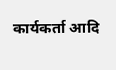कार्यकर्ता आदि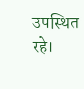उपस्थित रहे।